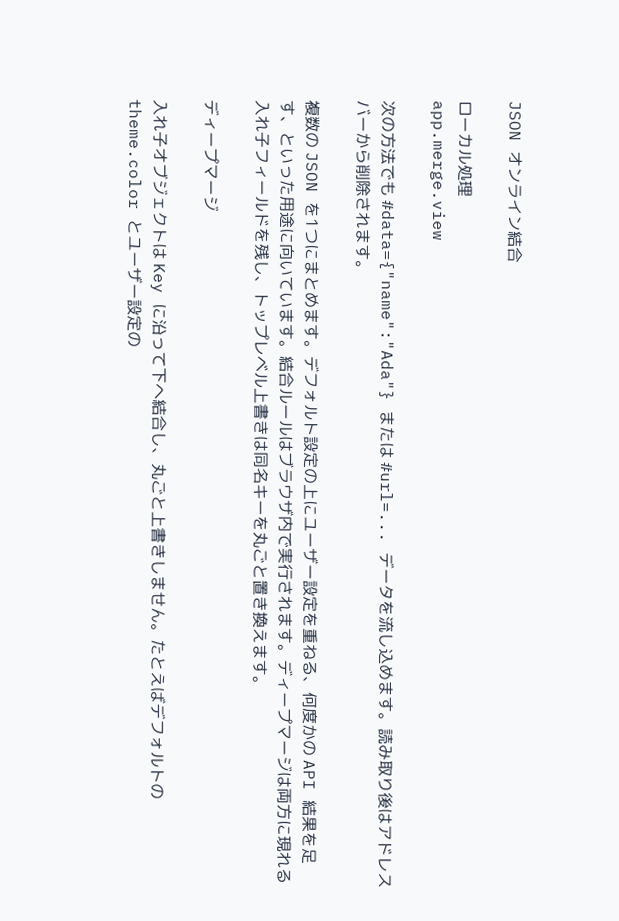JSON オンライン結合

ローカル処理
app.merge.view

次の方法でも #data={"name":"Ada"} または #url=... データを流し込めます。読み取り後はアドレスバーから削除されます。

複数の JSON を1つにまとめます。デフォルト設定の上にユーザー設定を重ねる、何度かの API 結果を足す、といった用途に向いています。結合ルールはブラウザ内で実行されます。ディープマージは両方に現れる入れ子フィールドを残し、トップレベル上書きは同名キーを丸ごと置き換えます。

ディープマージ

入れ子オブジェクトは Key に沿って下へ結合し、丸ごと上書きしません。たとえばデフォルトの theme.color とユーザー設定の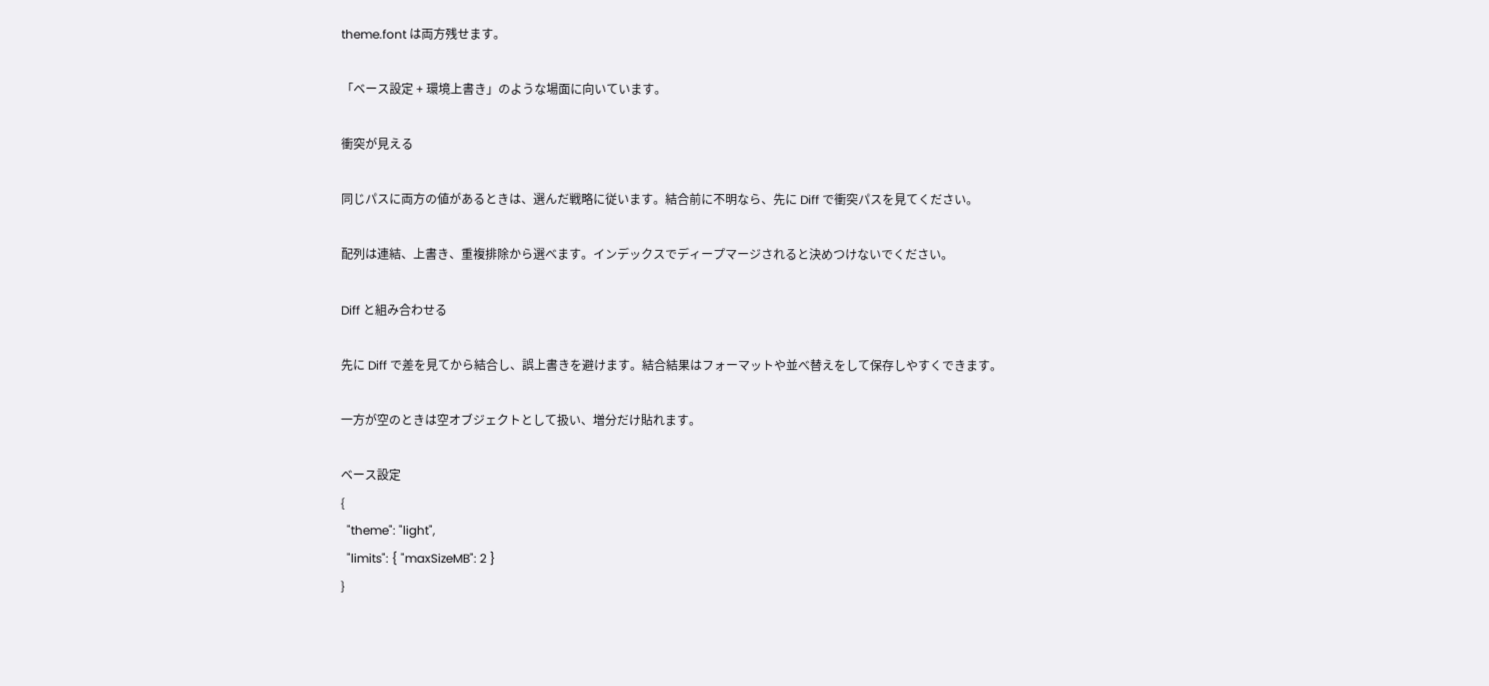theme.font は両方残せます。

「ベース設定 + 環境上書き」のような場面に向いています。

衝突が見える

同じパスに両方の値があるときは、選んだ戦略に従います。結合前に不明なら、先に Diff で衝突パスを見てください。

配列は連結、上書き、重複排除から選べます。インデックスでディープマージされると決めつけないでください。

Diff と組み合わせる

先に Diff で差を見てから結合し、誤上書きを避けます。結合結果はフォーマットや並べ替えをして保存しやすくできます。

一方が空のときは空オブジェクトとして扱い、増分だけ貼れます。

ベース設定
{
  "theme": "light",
  "limits": { "maxSizeMB": 2 }
}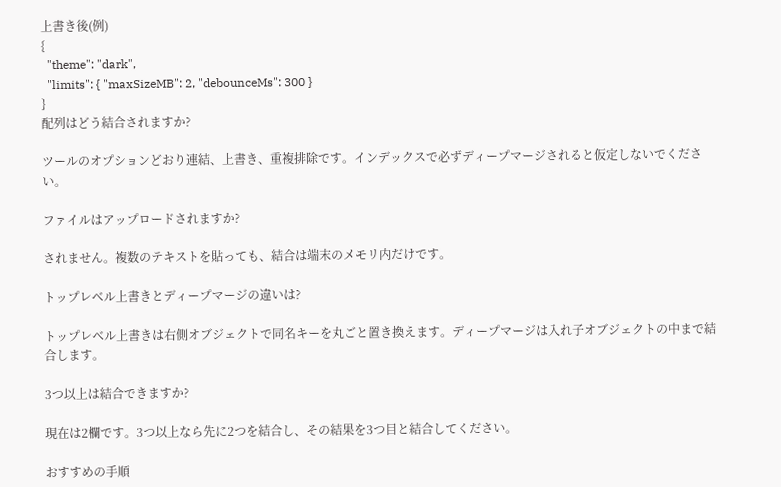上書き後(例)
{
  "theme": "dark",
  "limits": { "maxSizeMB": 2, "debounceMs": 300 }
}
配列はどう結合されますか?

ツールのオプションどおり連結、上書き、重複排除です。インデックスで必ずディープマージされると仮定しないでください。

ファイルはアップロードされますか?

されません。複数のテキストを貼っても、結合は端末のメモリ内だけです。

トップレベル上書きとディープマージの違いは?

トップレベル上書きは右側オブジェクトで同名キーを丸ごと置き換えます。ディープマージは入れ子オブジェクトの中まで結合します。

3つ以上は結合できますか?

現在は2欄です。3つ以上なら先に2つを結合し、その結果を3つ目と結合してください。

おすすめの手順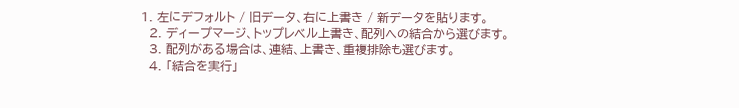1. 左にデフォルト / 旧データ、右に上書き / 新データを貼ります。
  2. ディープマージ、トップレベル上書き、配列への結合から選びます。
  3. 配列がある場合は、連結、上書き、重複排除も選びます。
  4. 「結合を実行」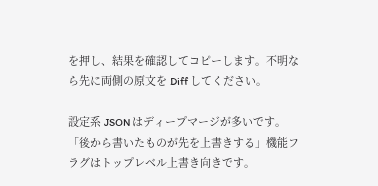を押し、結果を確認してコピーします。不明なら先に両側の原文を Diff してください。

設定系 JSON はディープマージが多いです。「後から書いたものが先を上書きする」機能フラグはトップレベル上書き向きです。